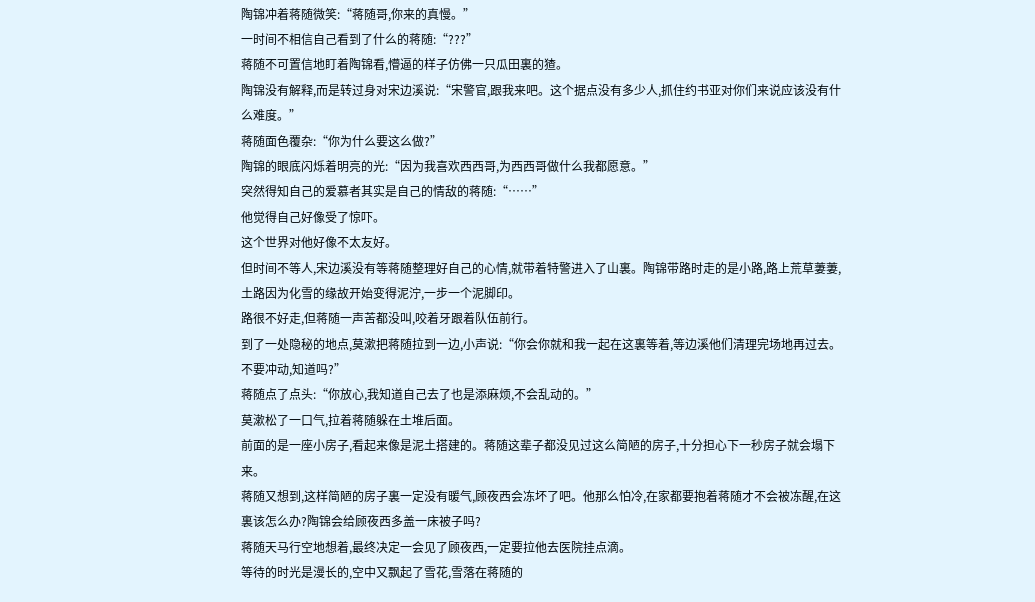陶锦冲着蒋随微笑:“蒋随哥,你来的真慢。”
一时间不相信自己看到了什么的蒋随:“???”
蒋随不可置信地盯着陶锦看,懵逼的样子仿佛一只瓜田裏的猹。
陶锦没有解释,而是转过身对宋边溪说:“宋警官,跟我来吧。这个据点没有多少人,抓住约书亚对你们来说应该没有什么难度。”
蒋随面色覆杂:“你为什么要这么做?”
陶锦的眼底闪烁着明亮的光:“因为我喜欢西西哥,为西西哥做什么我都愿意。”
突然得知自己的爱慕者其实是自己的情敌的蒋随:“……”
他觉得自己好像受了惊吓。
这个世界对他好像不太友好。
但时间不等人,宋边溪没有等蒋随整理好自己的心情,就带着特警进入了山裏。陶锦带路时走的是小路,路上荒草萋萋,土路因为化雪的缘故开始变得泥泞,一步一个泥脚印。
路很不好走,但蒋随一声苦都没叫,咬着牙跟着队伍前行。
到了一处隐秘的地点,莫漱把蒋随拉到一边,小声说:“你会你就和我一起在这裏等着,等边溪他们清理完场地再过去。不要冲动,知道吗?”
蒋随点了点头:“你放心,我知道自己去了也是添麻烦,不会乱动的。”
莫漱松了一口气,拉着蒋随躲在土堆后面。
前面的是一座小房子,看起来像是泥土搭建的。蒋随这辈子都没见过这么简陋的房子,十分担心下一秒房子就会塌下来。
蒋随又想到,这样简陋的房子裏一定没有暖气,顾夜西会冻坏了吧。他那么怕冷,在家都要抱着蒋随才不会被冻醒,在这裏该怎么办?陶锦会给顾夜西多盖一床被子吗?
蒋随天马行空地想着,最终决定一会见了顾夜西,一定要拉他去医院挂点滴。
等待的时光是漫长的,空中又飘起了雪花,雪落在蒋随的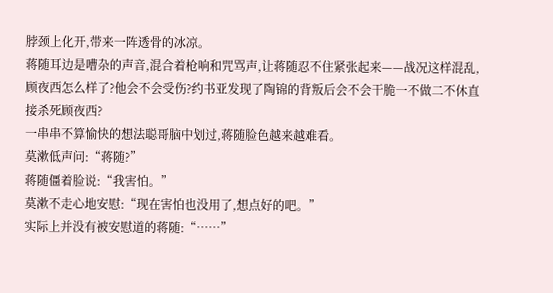脖颈上化开,带来一阵透骨的冰凉。
蒋随耳边是嘈杂的声音,混合着枪响和咒骂声,让蒋随忍不住紧张起来——战况这样混乱,顾夜西怎么样了?他会不会受伤?约书亚发现了陶锦的背叛后会不会干脆一不做二不休直接杀死顾夜西?
一串串不算愉快的想法聪哥脑中划过,蒋随脸色越来越难看。
莫漱低声问:“蒋随?”
蒋随僵着脸说:“我害怕。”
莫漱不走心地安慰:“现在害怕也没用了,想点好的吧。”
实际上并没有被安慰道的蒋随:“……”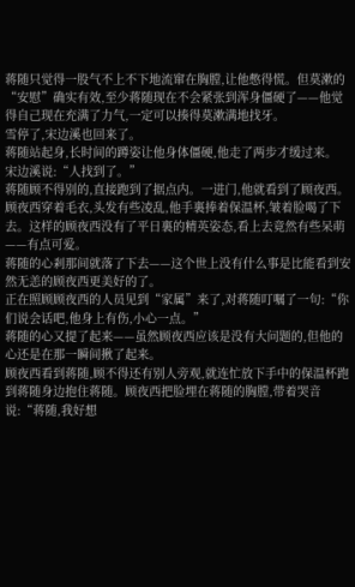蒋随只觉得一股气不上不下地流窜在胸膛,让他憋得慌。但莫漱的“安慰”确实有效,至少蒋随现在不会紧张到浑身僵硬了——他觉得自己现在充满了力气,一定可以揍得莫漱满地找牙。
雪停了,宋边溪也回来了。
蒋随站起身,长时间的蹲姿让他身体僵硬,他走了两步才缓过来。
宋边溪说:“人找到了。”
蒋随顾不得别的,直接跑到了据点内。一进门,他就看到了顾夜西。
顾夜西穿着毛衣,头发有些凌乱,他手裏捧着保温杯,皱着脸喝了下去。这样的顾夜西没有了平日裏的精英姿态,看上去竟然有些呆萌——有点可爱。
蒋随的心剎那间就落了下去——这个世上没有什么事是比能看到安然无恙的顾夜西更美好的了。
正在照顾顾夜西的人员见到“家属”来了,对蒋随叮嘱了一句:“你们说会话吧,他身上有伤,小心一点。”
蒋随的心又提了起来——虽然顾夜西应该是没有大问题的,但他的心还是在那一瞬间揪了起来。
顾夜西看到蒋随,顾不得还有别人旁观,就连忙放下手中的保温杯跑到蒋随身边抱住蒋随。顾夜西把脸埋在蒋随的胸膛,带着哭音说:“蒋随,我好想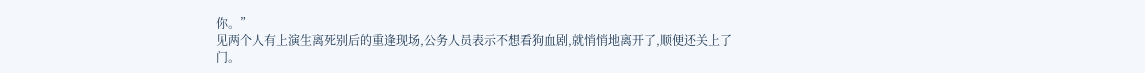你。”
见两个人有上演生离死别后的重逢现场,公务人员表示不想看狗血剧,就悄悄地离开了,顺便还关上了门。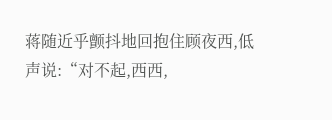蒋随近乎颤抖地回抱住顾夜西,低声说:“对不起,西西,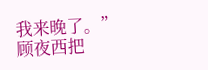我来晚了。”
顾夜西把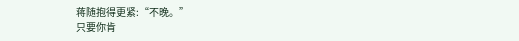蒋随抱得更紧:“不晚。”
只要你肯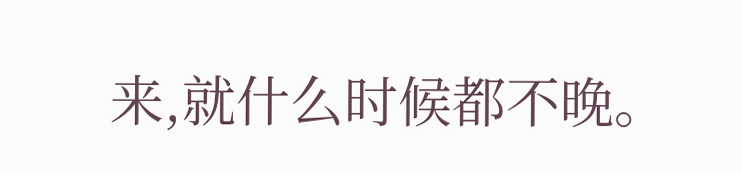来,就什么时候都不晚。